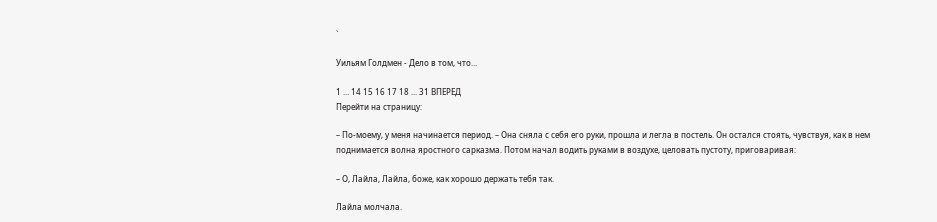`

Уильям Голдмен - Дело в том, что...

1 ... 14 15 16 17 18 ... 31 ВПЕРЕД
Перейти на страницу:

– По-моему, у меня начинается период. – Она сняла с себя его руки, прошла и легла в постель. Он остался стоять, чувствуя, как в нем поднимается волна яростного сарказма. Потом начал водить руками в воздухе, целовать пустоту, приговаривая:

– О, Лайла, Лайла, боже, как хорошо держать тебя так.

Лайла молчала.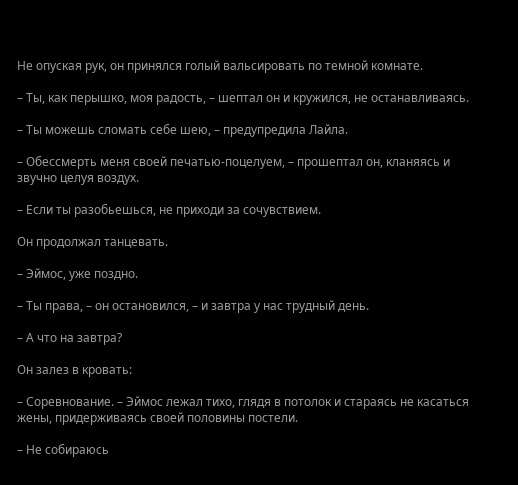Не опуская рук, он принялся голый вальсировать по темной комнате.

– Ты, как перышко, моя радость, – шептал он и кружился, не останавливаясь.

– Ты можешь сломать себе шею, – предупредила Лайла.

– Обессмерть меня своей печатью-поцелуем, – прошептал он, кланяясь и звучно целуя воздух.

– Если ты разобьешься, не приходи за сочувствием.

Он продолжал танцевать.

– Эймос, уже поздно.

– Ты права, – он остановился, – и завтра у нас трудный день.

– А что на завтра?

Он залез в кровать:

– Соревнование. – Эймос лежал тихо, глядя в потолок и стараясь не касаться жены, придерживаясь своей половины постели.

– Не собираюсь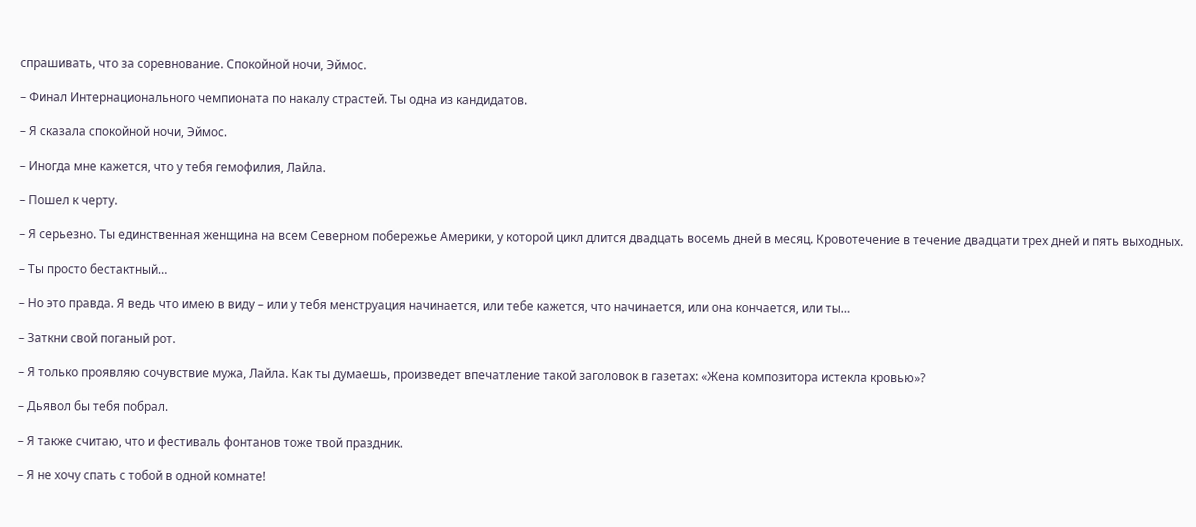спрашивать, что за соревнование. Спокойной ночи, Эймос.

– Финал Интернационального чемпионата по накалу страстей. Ты одна из кандидатов.

– Я сказала спокойной ночи, Эймос.

– Иногда мне кажется, что у тебя гемофилия, Лайла.

– Пошел к черту.

– Я серьезно. Ты единственная женщина на всем Северном побережье Америки, у которой цикл длится двадцать восемь дней в месяц. Кровотечение в течение двадцати трех дней и пять выходных.

– Ты просто бестактный…

– Но это правда. Я ведь что имею в виду – или у тебя менструация начинается, или тебе кажется, что начинается, или она кончается, или ты…

– Заткни свой поганый рот.

– Я только проявляю сочувствие мужа, Лайла. Как ты думаешь, произведет впечатление такой заголовок в газетах: «Жена композитора истекла кровью»?

– Дьявол бы тебя побрал.

– Я также считаю, что и фестиваль фонтанов тоже твой праздник.

– Я не хочу спать с тобой в одной комнате!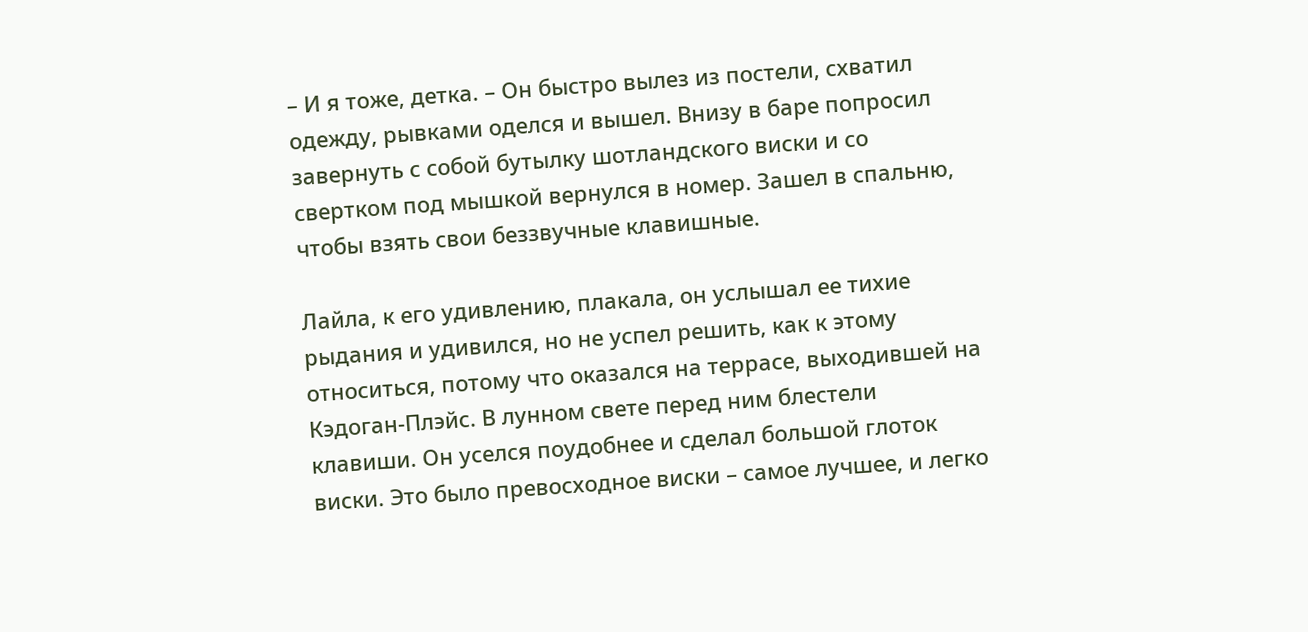– И я тоже, детка. – Он быстро вылез из постели, схватил одежду, рывками оделся и вышел. Внизу в баре попросил завернуть с собой бутылку шотландского виски и со свертком под мышкой вернулся в номер. Зашел в спальню, чтобы взять свои беззвучные клавишные.

Лайла, к его удивлению, плакала, он услышал ее тихие рыдания и удивился, но не успел решить, как к этому относиться, потому что оказался на террасе, выходившей на Кэдоган-Плэйс. В лунном свете перед ним блестели клавиши. Он уселся поудобнее и сделал большой глоток виски. Это было превосходное виски – самое лучшее, и легко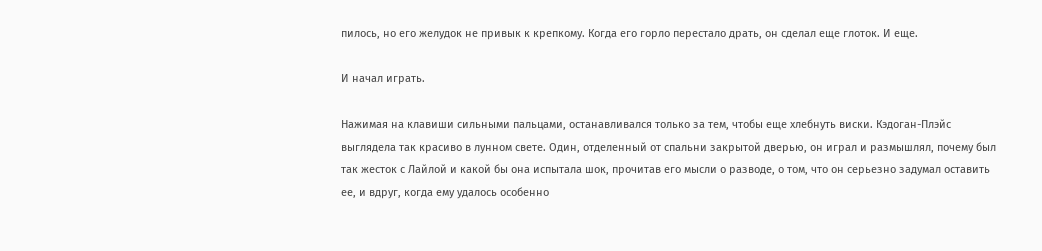пилось, но его желудок не привык к крепкому. Когда его горло перестало драть, он сделал еще глоток. И еще.

И начал играть.

Нажимая на клавиши сильными пальцами, останавливался только за тем, чтобы еще хлебнуть виски. Кэдоган-Плэйс выглядела так красиво в лунном свете. Один, отделенный от спальни закрытой дверью, он играл и размышлял, почему был так жесток с Лайлой и какой бы она испытала шок, прочитав его мысли о разводе, о том, что он серьезно задумал оставить ее, и вдруг, когда ему удалось особенно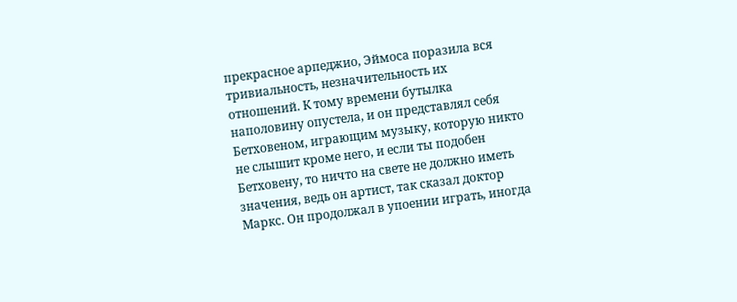прекрасное арпеджио, Эймоса поразила вся тривиальность, незначительность их отношений. К тому времени бутылка наполовину опустела, и он представлял себя Бетховеном, играющим музыку, которую никто не слышит кроме него, и если ты подобен Бетховену, то ничто на свете не должно иметь значения, ведь он артист, так сказал доктор Маркс. Он продолжал в упоении играть, иногда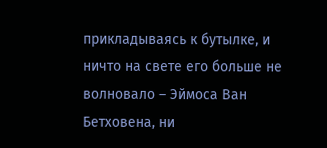прикладываясь к бутылке, и ничто на свете его больше не волновало – Эймоса Ван Бетховена, ни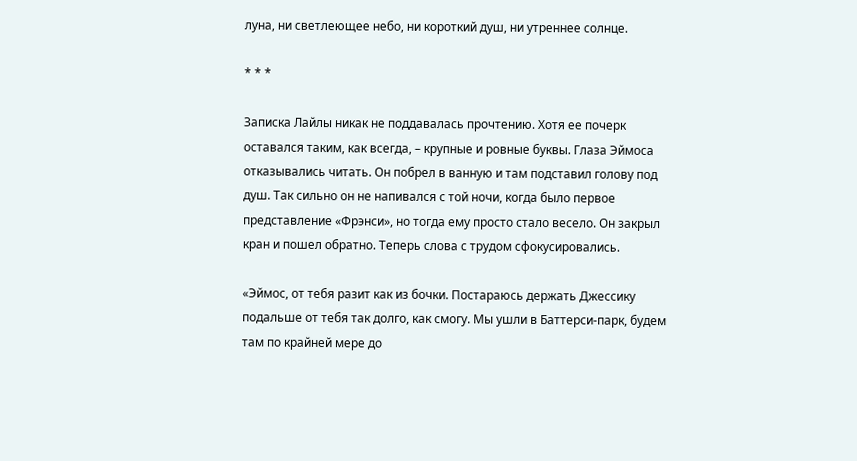луна, ни светлеющее небо, ни короткий душ, ни утреннее солнце.

* * *

Записка Лайлы никак не поддавалась прочтению. Хотя ее почерк оставался таким, как всегда, – крупные и ровные буквы. Глаза Эймоса отказывались читать. Он побрел в ванную и там подставил голову под душ. Так сильно он не напивался с той ночи, когда было первое представление «Фрэнси», но тогда ему просто стало весело. Он закрыл кран и пошел обратно. Теперь слова с трудом сфокусировались.

«Эймос, от тебя разит как из бочки. Постараюсь держать Джессику подальше от тебя так долго, как смогу. Мы ушли в Баттерси-парк, будем там по крайней мере до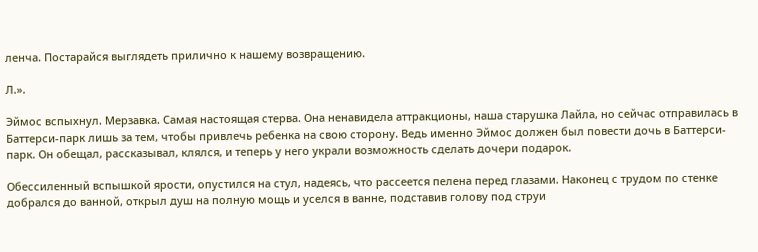ленча. Постарайся выглядеть прилично к нашему возвращению.

Л.».

Эймос вспыхнул. Мерзавка. Самая настоящая стерва. Она ненавидела аттракционы, наша старушка Лайла, но сейчас отправилась в Баттерси-парк лишь за тем, чтобы привлечь ребенка на свою сторону. Ведь именно Эймос должен был повести дочь в Баттерси-парк. Он обещал, рассказывал, клялся, и теперь у него украли возможность сделать дочери подарок.

Обессиленный вспышкой ярости, опустился на стул, надеясь, что рассеется пелена перед глазами. Наконец с трудом по стенке добрался до ванной, открыл душ на полную мощь и уселся в ванне, подставив голову под струи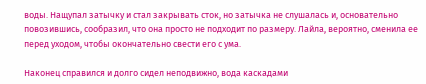воды. Нащупал затычку и стал закрывать сток, но затычка не слушалась и, основательно повозившись, сообразил, что она просто не подходит по размеру. Лайла, вероятно, сменила ее перед уходом, чтобы окончательно свести его с ума.

Наконец справился и долго сидел неподвижно, вода каскадами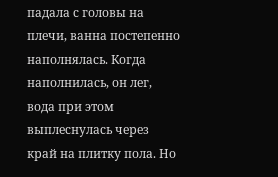падала с головы на плечи, ванна постепенно наполнялась. Когда наполнилась, он лег, вода при этом выплеснулась через край на плитку пола. Но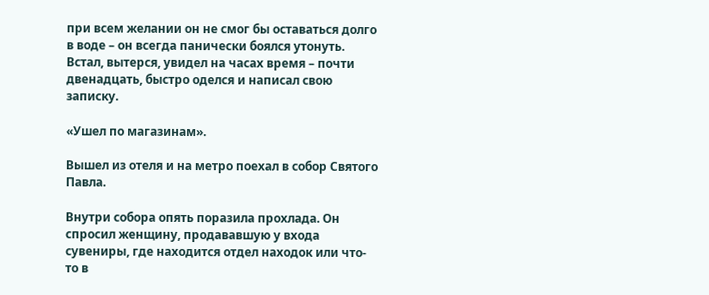при всем желании он не смог бы оставаться долго в воде – он всегда панически боялся утонуть. Встал, вытерся, увидел на часах время – почти двенадцать, быстро оделся и написал свою записку.

«Ушел по магазинам».

Вышел из отеля и на метро поехал в собор Святого Павла.

Внутри собора опять поразила прохлада. Он спросил женщину, продававшую у входа сувениры, где находится отдел находок или что-то в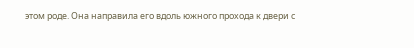этом роде. Она направила его вдоль южного прохода к двери с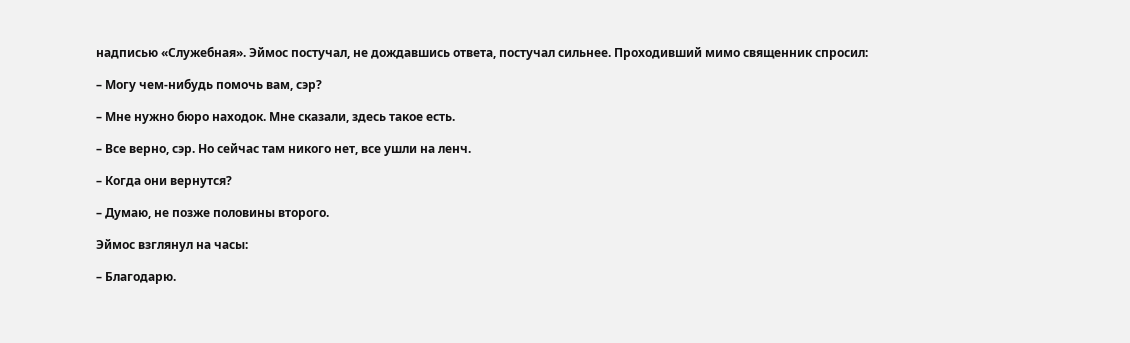надписью «Служебная». Эймос постучал, не дождавшись ответа, постучал сильнее. Проходивший мимо священник спросил:

– Могу чем-нибудь помочь вам, сэр?

– Мне нужно бюро находок. Мне сказали, здесь такое есть.

– Все верно, сэр. Но сейчас там никого нет, все ушли на ленч.

– Когда они вернутся?

– Думаю, не позже половины второго.

Эймос взглянул на часы:

– Благодарю.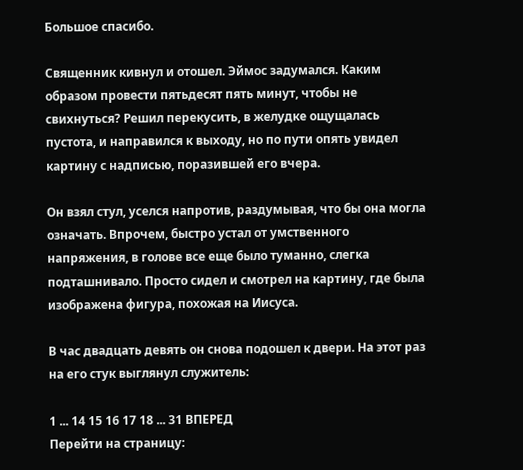Большое спасибо.

Священник кивнул и отошел. Эймос задумался. Каким образом провести пятьдесят пять минут, чтобы не свихнуться? Решил перекусить, в желудке ощущалась пустота, и направился к выходу, но по пути опять увидел картину с надписью, поразившей его вчера.

Он взял стул, уселся напротив, раздумывая, что бы она могла означать. Впрочем, быстро устал от умственного напряжения, в голове все еще было туманно, слегка подташнивало. Просто сидел и смотрел на картину, где была изображена фигура, похожая на Иисуса.

В час двадцать девять он снова подошел к двери. На этот раз на его стук выглянул служитель:

1 ... 14 15 16 17 18 ... 31 ВПЕРЕД
Перейти на страницу: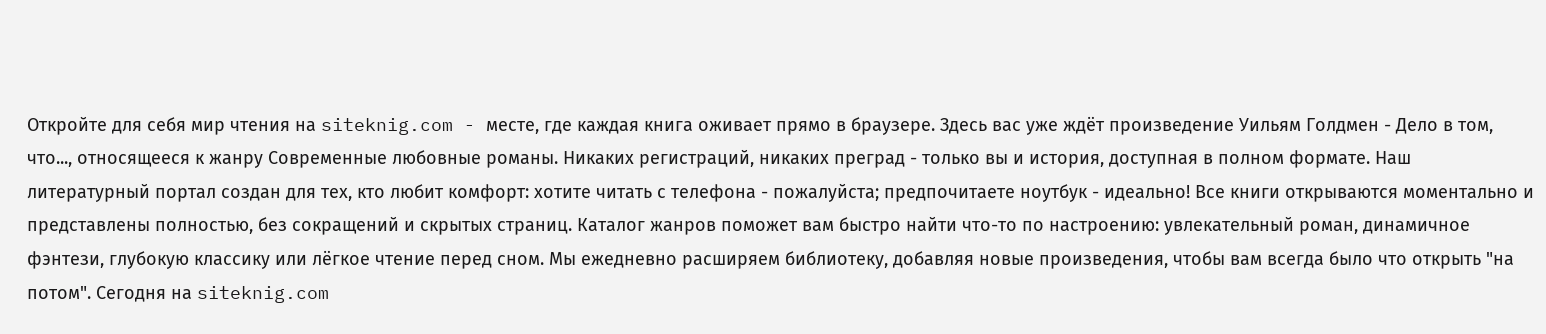Откройте для себя мир чтения на siteknig.com - месте, где каждая книга оживает прямо в браузере. Здесь вас уже ждёт произведение Уильям Голдмен - Дело в том, что..., относящееся к жанру Современные любовные романы. Никаких регистраций, никаких преград - только вы и история, доступная в полном формате. Наш литературный портал создан для тех, кто любит комфорт: хотите читать с телефона - пожалуйста; предпочитаете ноутбук - идеально! Все книги открываются моментально и представлены полностью, без сокращений и скрытых страниц. Каталог жанров поможет вам быстро найти что-то по настроению: увлекательный роман, динамичное фэнтези, глубокую классику или лёгкое чтение перед сном. Мы ежедневно расширяем библиотеку, добавляя новые произведения, чтобы вам всегда было что открыть "на потом". Сегодня на siteknig.com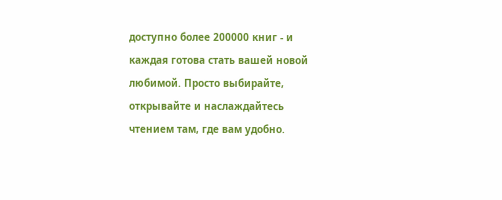доступно более 200000 книг - и каждая готова стать вашей новой любимой. Просто выбирайте, открывайте и наслаждайтесь чтением там, где вам удобно.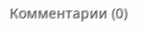Комментарии (0)